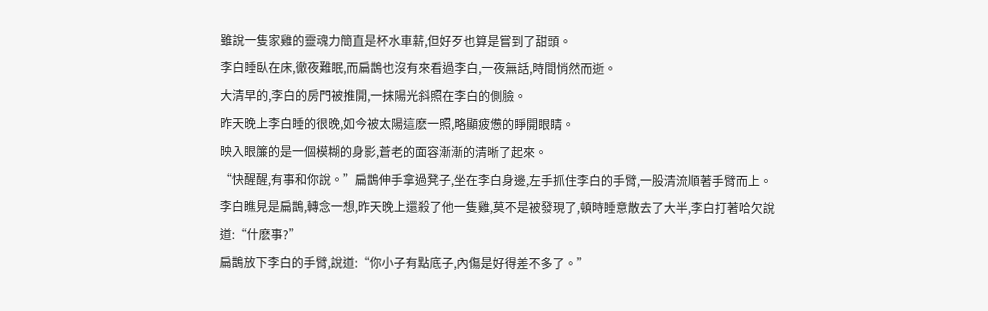雖說一隻家雞的靈魂力簡直是杯水車薪,但好歹也算是嘗到了甜頭。
李白睡臥在床,徹夜難眠,而扁鵲也沒有來看過李白,一夜無話,時間悄然而逝。
大清早的,李白的房門被推開,一抹陽光斜照在李白的側臉。
昨天晚上李白睡的很晚,如今被太陽這麽一照,略顯疲憊的睜開眼睛。
映入眼簾的是一個模糊的身影,蒼老的面容漸漸的清晰了起來。
“快醒醒,有事和你說。”扁鵲伸手拿過凳子,坐在李白身邊,左手抓住李白的手臂,一股清流順著手臂而上。
李白瞧見是扁鵲,轉念一想,昨天晚上還殺了他一隻雞,莫不是被發現了,頓時睡意散去了大半,李白打著哈欠說道:“什麽事?”
扁鵲放下李白的手臂,說道:“你小子有點底子,內傷是好得差不多了。”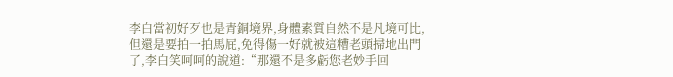李白當初好歹也是青銅境界,身體素質自然不是凡境可比,但還是要拍一拍馬屁,免得傷一好就被這糟老頭掃地出門了,李白笑呵呵的說道:“那還不是多虧您老妙手回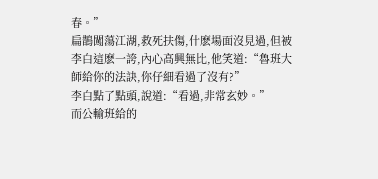春。”
扁鵲闖蕩江湖,救死扶傷,什麽場面沒見過,但被李白這麽一誇,內心高興無比,他笑道:“魯班大師給你的法訣,你仔細看過了沒有?”
李白點了點頭,說道:“看過,非常玄妙。”
而公輸班給的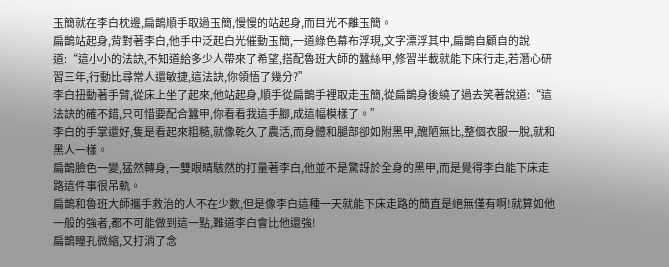玉簡就在李白枕邊,扁鵲順手取過玉簡,慢慢的站起身,而目光不離玉簡。
扁鵲站起身,背對著李白,他手中泛起白光催動玉簡,一道綠色幕布浮現,文字漂浮其中,扁鵲自顧自的說道:“這小小的法訣,不知道給多少人帶來了希望,搭配魯班大師的蠶絲甲,修習半載就能下床行走,若潛心研習三年,行動比尋常人還敏捷,這法訣,你領悟了幾分?”
李白扭動著手臂,從床上坐了起來,他站起身,順手從扁鵲手裡取走玉簡,從扁鵲身後繞了過去笑著說道:“這法訣的確不錯,只可惜要配合蠶甲,你看看我這手腳,成這幅模樣了。”
李白的手掌還好,隻是看起來粗糙,就像乾久了農活,而身體和腿部卻如附黑甲,醜陋無比,整個衣服一脫,就和黑人一樣。
扁鵲臉色一變,猛然轉身,一雙眼睛駭然的打量著李白,他並不是驚訝於全身的黑甲,而是覺得李白能下床走路這件事很吊軌。
扁鵲和魯班大師攜手救治的人不在少數,但是像李白這種一天就能下床走路的簡直是絕無僅有啊!就算如他一般的強者,都不可能做到這一點,難道李白會比他還強!
扁鵲瞳孔微縮,又打消了念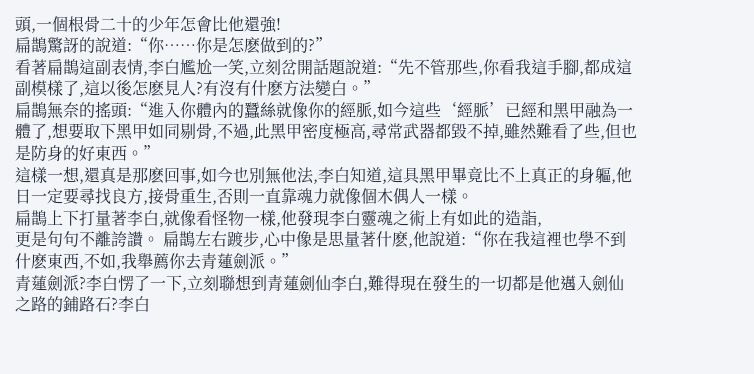頭,一個根骨二十的少年怎會比他還強!
扁鵲驚訝的說道:“你……你是怎麽做到的?”
看著扁鵲這副表情,李白尷尬一笑,立刻岔開話題說道:“先不管那些,你看我這手腳,都成這副模樣了,這以後怎麽見人?有沒有什麽方法變白。”
扁鵲無奈的搖頭:“進入你體內的蠶絲就像你的經脈,如今這些‘經脈’已經和黑甲融為一體了,想要取下黑甲如同剔骨,不過,此黑甲密度極高,尋常武器都毀不掉,雖然難看了些,但也是防身的好東西。”
這樣一想,還真是那麽回事,如今也別無他法,李白知道,這具黑甲畢竟比不上真正的身軀,他日一定要尋找良方,接骨重生,否則一直靠魂力就像個木偶人一樣。
扁鵲上下打量著李白,就像看怪物一樣,他發現李白靈魂之術上有如此的造詣,
更是句句不離誇讚。 扁鵲左右踱步,心中像是思量著什麽,他說道:“你在我這裡也學不到什麽東西,不如,我舉薦你去青蓮劍派。”
青蓮劍派?李白愣了一下,立刻聯想到青蓮劍仙李白,難得現在發生的一切都是他邁入劍仙之路的鋪路石?李白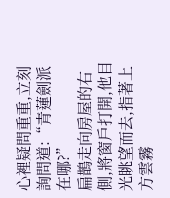心裡疑問重重,立刻詢問道:“青蓮劍派在哪?”
扁鵲走向房屋的右側,將窗戶打開,他目光眺望而去,指著上方雲霧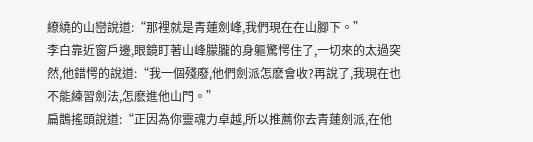繚繞的山巒說道:“那裡就是青蓮劍峰,我們現在在山腳下。”
李白靠近窗戶邊,眼鏡盯著山峰朦朧的身軀驚愕住了,一切來的太過突然,他錯愕的說道:“我一個殘廢,他們劍派怎麽會收?再說了,我現在也不能練習劍法,怎麽進他山門。”
扁鵲搖頭說道:“正因為你靈魂力卓越,所以推薦你去青蓮劍派,在他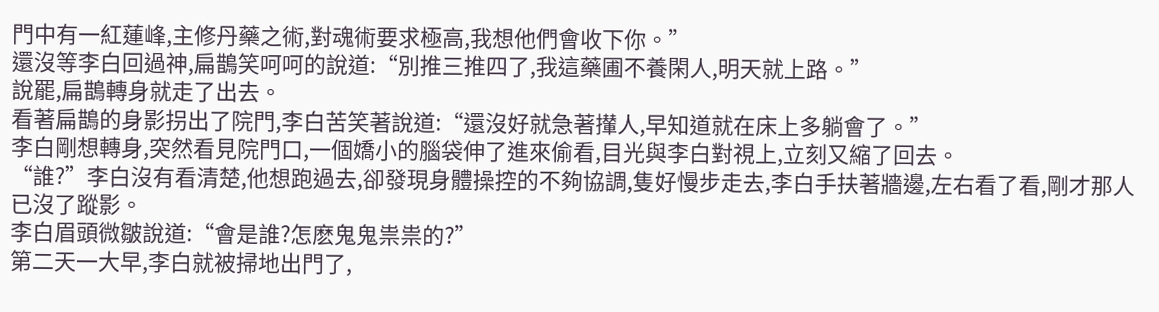門中有一紅蓮峰,主修丹藥之術,對魂術要求極高,我想他們會收下你。”
還沒等李白回過神,扁鵲笑呵呵的說道:“別推三推四了,我這藥圃不養閑人,明天就上路。”
說罷,扁鵲轉身就走了出去。
看著扁鵲的身影拐出了院門,李白苦笑著說道:“還沒好就急著攆人,早知道就在床上多躺會了。”
李白剛想轉身,突然看見院門口,一個嬌小的腦袋伸了進來偷看,目光與李白對視上,立刻又縮了回去。
“誰?”李白沒有看清楚,他想跑過去,卻發現身體操控的不夠協調,隻好慢步走去,李白手扶著牆邊,左右看了看,剛才那人已沒了蹤影。
李白眉頭微皺說道:“會是誰?怎麽鬼鬼祟祟的?”
第二天一大早,李白就被掃地出門了,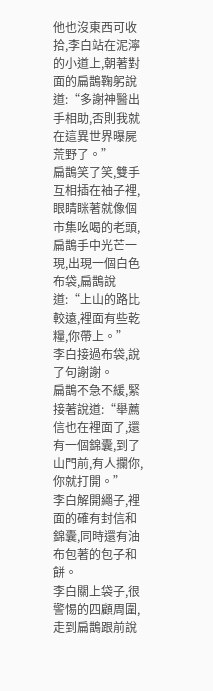他也沒東西可收拾,李白站在泥濘的小道上,朝著對面的扁鵲鞠躬說道:“多謝神醫出手相助,否則我就在這異世界曝屍荒野了。”
扁鵲笑了笑,雙手互相插在袖子裡,眼睛眯著就像個市集吆喝的老頭,扁鵲手中光芒一現,出現一個白色布袋,扁鵲說道:“上山的路比較遠,裡面有些乾糧,你帶上。”
李白接過布袋,說了句謝謝。
扁鵲不急不緩,緊接著說道:“舉薦信也在裡面了,還有一個錦囊,到了山門前,有人攔你,你就打開。”
李白解開繩子,裡面的確有封信和錦囊,同時還有油布包著的包子和餅。
李白關上袋子,很警惕的四顧周圍,走到扁鵲跟前說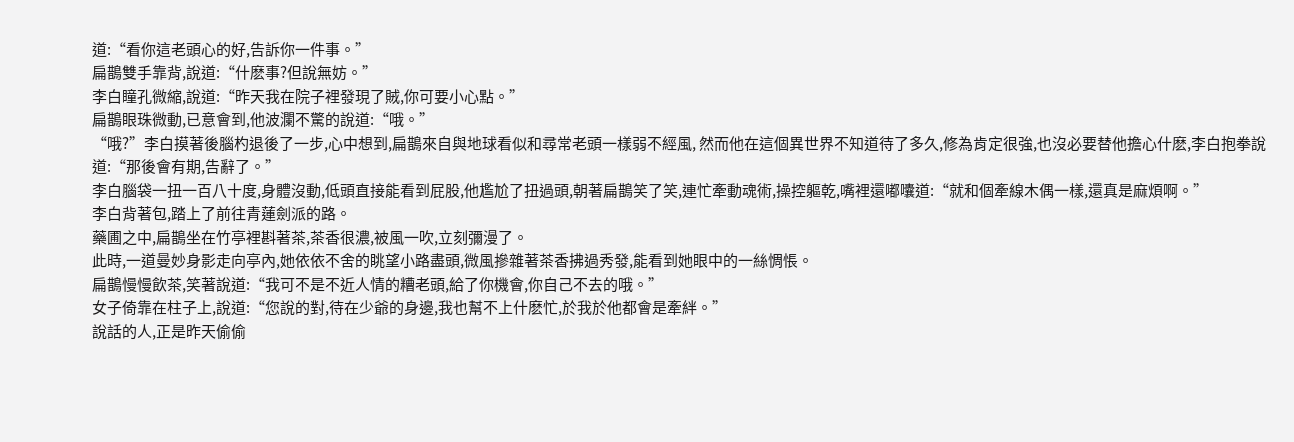道:“看你這老頭心的好,告訴你一件事。”
扁鵲雙手靠背,說道:“什麽事?但說無妨。”
李白瞳孔微縮,說道:“昨天我在院子裡發現了賊,你可要小心點。”
扁鵲眼珠微動,已意會到,他波瀾不驚的說道:“哦。”
“哦?”李白摸著後腦杓退後了一步,心中想到,扁鵲來自與地球看似和尋常老頭一樣弱不經風, 然而他在這個異世界不知道待了多久,修為肯定很強,也沒必要替他擔心什麽,李白抱拳說道:“那後會有期,告辭了。”
李白腦袋一扭一百八十度,身體沒動,低頭直接能看到屁股,他尷尬了扭過頭,朝著扁鵲笑了笑,連忙牽動魂術,操控軀乾,嘴裡還嘟囔道:“就和個牽線木偶一樣,還真是麻煩啊。”
李白背著包,踏上了前往青蓮劍派的路。
藥圃之中,扁鵲坐在竹亭裡斟著茶,茶香很濃,被風一吹,立刻彌漫了。
此時,一道曼妙身影走向亭內,她依依不舍的眺望小路盡頭,微風摻雜著茶香拂過秀發,能看到她眼中的一絲惆悵。
扁鵲慢慢飲茶,笑著說道:“我可不是不近人情的糟老頭,給了你機會,你自己不去的哦。”
女子倚靠在柱子上,說道:“您說的對,待在少爺的身邊,我也幫不上什麽忙,於我於他都會是牽絆。”
說話的人,正是昨天偷偷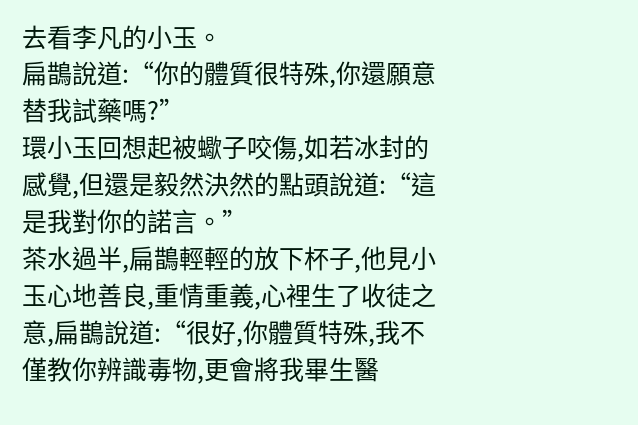去看李凡的小玉。
扁鵲說道:“你的體質很特殊,你還願意替我試藥嗎?”
環小玉回想起被蠍子咬傷,如若冰封的感覺,但還是毅然決然的點頭說道:“這是我對你的諾言。”
茶水過半,扁鵲輕輕的放下杯子,他見小玉心地善良,重情重義,心裡生了收徒之意,扁鵲說道:“很好,你體質特殊,我不僅教你辨識毒物,更會將我畢生醫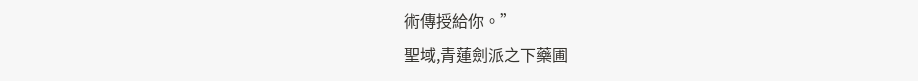術傳授給你。”
聖域,青蓮劍派之下藥圃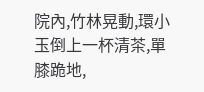院內,竹林晃動,環小玉倒上一杯清茶,單膝跪地,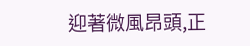迎著微風昂頭,正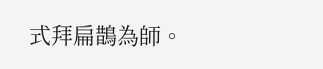式拜扁鵲為師。